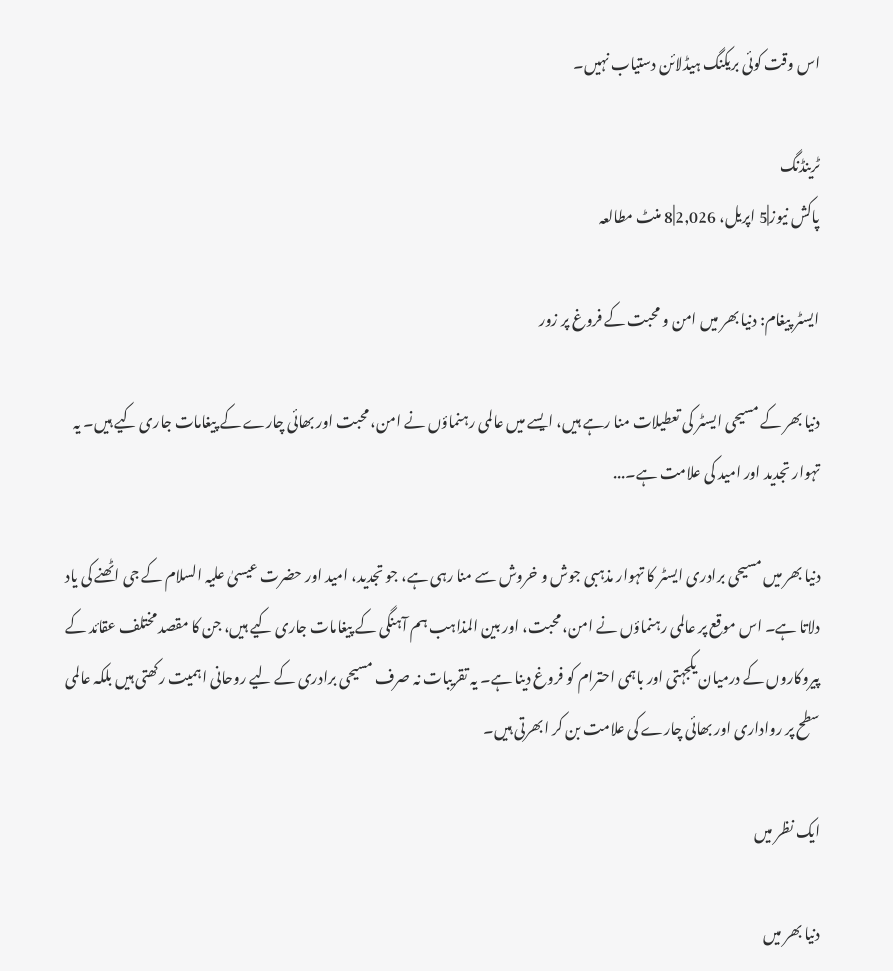اس وقت کوئی بریکنگ ہیڈلائن دستیاب نہیں۔

ٹرینڈنگ
پاکش نیوز|5 اپریل، 2,026|8 منٹ مطالعہ

ایسٹر پیغام: دنیا بھر میں امن و محبت کے فروغ پر زور

دنیا بھر کے مسیحی ایسٹر کی تعطیلات منا رہے ہیں، ایسے میں عالمی رہنماؤں نے امن، محبت اور بھائی چارے کے پیغامات جاری کیے ہیں۔ یہ تہوار تجدید اور امید کی علامت ہے۔...

دنیا بھر میں مسیحی برادری ایسٹر کا تہوار مذہبی جوش و خروش سے منا رہی ہے، جو تجدید، امید اور حضرت عیسیٰ علیہ السلام کے جی اٹھنے کی یاد دلاتا ہے۔ اس موقع پر عالمی رہنماؤں نے امن، محبت، اور بین المذاہب ہم آہنگی کے پیغامات جاری کیے ہیں، جن کا مقصد مختلف عقائد کے پیروکاروں کے درمیان یکجہتی اور باہمی احترام کو فروغ دینا ہے۔ یہ تقریبات نہ صرف مسیحی برادری کے لیے روحانی اہمیت رکھتی ہیں بلکہ عالمی سطح پر رواداری اور بھائی چارے کی علامت بن کر ابھرتی ہیں۔

ایک نظر میں

دنیا بھر میں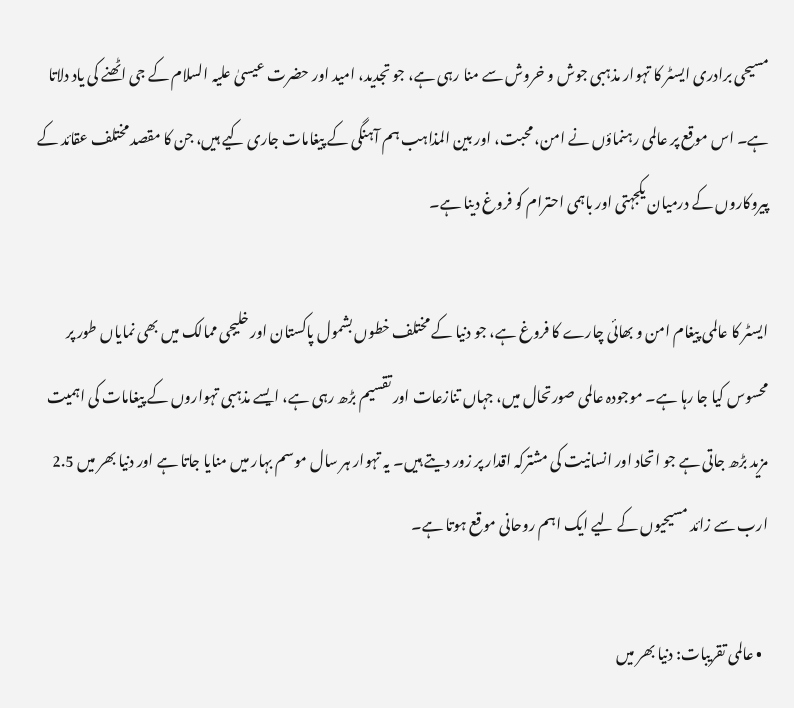مسیحی برادری ایسٹر کا تہوار مذہبی جوش و خروش سے منا رہی ہے، جو تجدید، امید اور حضرت عیسیٰ علیہ السلام کے جی اٹھنے کی یاد دلاتا ہے۔ اس موقع پر عالمی رہنماؤں نے امن، محبت، اور بین المذاہب ہم آہنگی کے پیغامات جاری کیے ہیں، جن کا مقصد مختلف عقائد کے پیروکاروں کے درمیان یکجہتی اور باہمی احترام کو فروغ دینا ہے۔

ایسٹر کا عالمی پیغام امن و بھائی چارے کا فروغ ہے، جو دنیا کے مختلف خطوں بشمول پاکستان اور خلیجی ممالک میں بھی نمایاں طور پر محسوس کیا جا رہا ہے۔ موجودہ عالمی صورتحال میں، جہاں تنازعات اور تقسیم بڑھ رہی ہے، ایسے مذہبی تہواروں کے پیغامات کی اہمیت مزید بڑھ جاتی ہے جو اتحاد اور انسانیت کی مشترکہ اقدار پر زور دیتے ہیں۔ یہ تہوار ہر سال موسم بہار میں منایا جاتا ہے اور دنیا بھر میں 2.5 ارب سے زائد مسیحیوں کے لیے ایک اہم روحانی موقع ہوتا ہے۔

  • عالمی تقریبات: دنیا بھر میں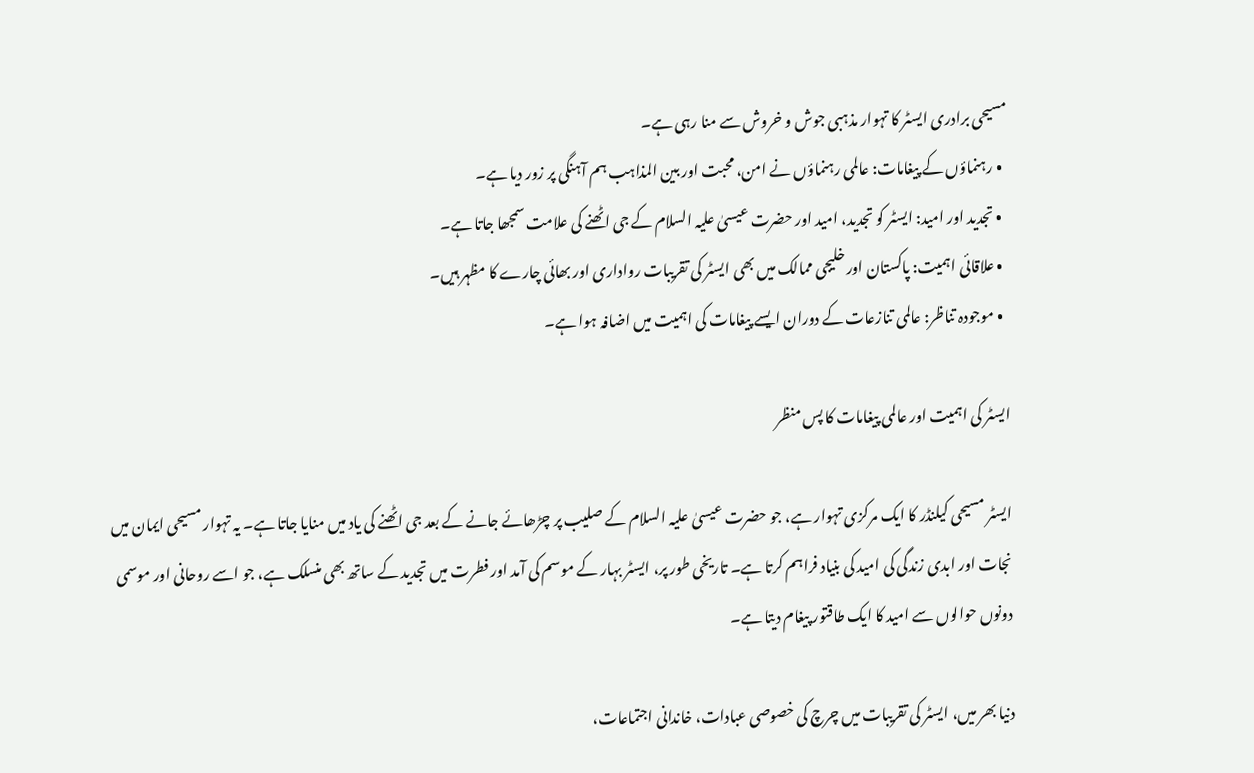مسیحی برادری ایسٹر کا تہوار مذہبی جوش و خروش سے منا رہی ہے۔
  • رہنماؤں کے پیغامات: عالمی رہنماؤں نے امن، محبت اور بین المذاہب ہم آہنگی پر زور دیا ہے۔
  • تجدید اور امید: ایسٹر کو تجدید، امید اور حضرت عیسیٰ علیہ السلام کے جی اٹھنے کی علامت سمجھا جاتا ہے۔
  • علاقائی اہمیت: پاکستان اور خلیجی ممالک میں بھی ایسٹر کی تقریبات رواداری اور بھائی چارے کا مظہر ہیں۔
  • موجودہ تناظر: عالمی تنازعات کے دوران ایسے پیغامات کی اہمیت میں اضافہ ہوا ہے۔

ایسٹر کی اہمیت اور عالمی پیغامات کا پس منظر

ایسٹر مسیحی کیلنڈر کا ایک مرکزی تہوار ہے، جو حضرت عیسیٰ علیہ السلام کے صلیب پر چڑھائے جانے کے بعد جی اٹھنے کی یاد میں منایا جاتا ہے۔ یہ تہوار مسیحی ایمان میں نجات اور ابدی زندگی کی امید کی بنیاد فراہم کرتا ہے۔ تاریخی طور پر، ایسٹر بہار کے موسم کی آمد اور فطرت میں تجدید کے ساتھ بھی منسلک ہے، جو اسے روحانی اور موسمی دونوں حوالوں سے امید کا ایک طاقتور پیغام دیتا ہے۔

دنیا بھر میں، ایسٹر کی تقریبات میں چرچ کی خصوصی عبادات، خاندانی اجتماعات،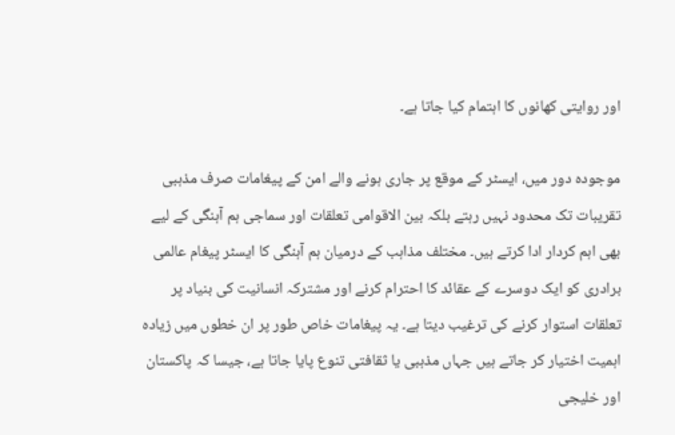اور روایتی کھانوں کا اہتمام کیا جاتا ہے۔

موجودہ دور میں، ایسٹر کے موقع پر جاری ہونے والے امن کے پیغامات صرف مذہبی تقریبات تک محدود نہیں رہتے بلکہ بین الاقوامی تعلقات اور سماجی ہم آہنگی کے لیے بھی اہم کردار ادا کرتے ہیں۔ مختلف مذاہب کے درمیان ہم آہنگی کا ایسٹر پیغام عالمی برادری کو ایک دوسرے کے عقائد کا احترام کرنے اور مشترکہ انسانیت کی بنیاد پر تعلقات استوار کرنے کی ترغیب دیتا ہے۔ یہ پیغامات خاص طور پر ان خطوں میں زیادہ اہمیت اختیار کر جاتے ہیں جہاں مذہبی یا ثقافتی تنوع پایا جاتا ہے، جیسا کہ پاکستان اور خلیجی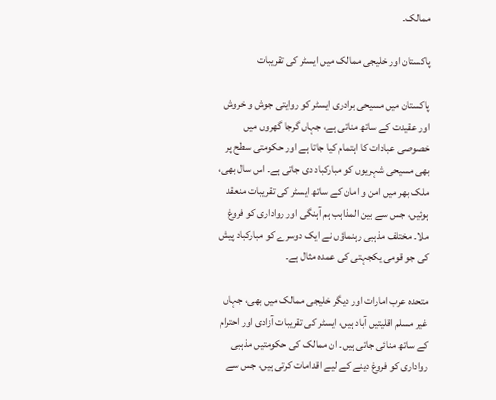ممالک۔

پاکستان اور خلیجی ممالک میں ایسٹر کی تقریبات

پاکستان میں مسیحی برادری ایسٹر کو روایتی جوش و خروش اور عقیدت کے ساتھ مناتی ہے، جہاں گرجا گھروں میں خصوصی عبادات کا اہتمام کیا جاتا ہے اور حکومتی سطح پر بھی مسیحی شہریوں کو مبارکباد دی جاتی ہے۔ اس سال بھی، ملک بھر میں امن و امان کے ساتھ ایسٹر کی تقریبات منعقد ہوئیں، جس سے بین المذاہب ہم آہنگی اور رواداری کو فروغ ملا۔ مختلف مذہبی رہنماؤں نے ایک دوسرے کو مبارکباد پیش کی جو قومی یکجہتی کی عمدہ مثال ہے۔

متحدہ عرب امارات اور دیگر خلیجی ممالک میں بھی، جہاں غیر مسلم اقلیتیں آباد ہیں، ایسٹر کی تقریبات آزادی اور احترام کے ساتھ منائی جاتی ہیں۔ ان ممالک کی حکومتیں مذہبی رواداری کو فروغ دینے کے لیے اقدامات کرتی ہیں، جس سے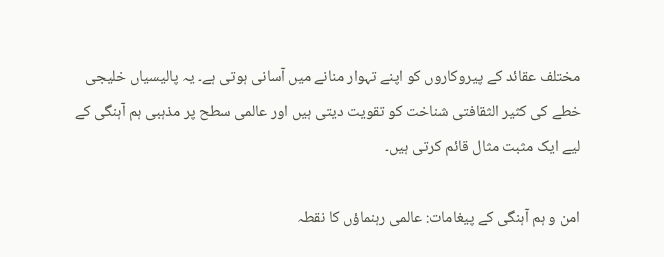مختلف عقائد کے پیروکاروں کو اپنے تہوار منانے میں آسانی ہوتی ہے۔ یہ پالیسیاں خلیجی خطے کی کثیر الثقافتی شناخت کو تقویت دیتی ہیں اور عالمی سطح پر مذہبی ہم آہنگی کے لیے ایک مثبت مثال قائم کرتی ہیں۔

امن و ہم آہنگی کے پیغامات: عالمی رہنماؤں کا نقطہ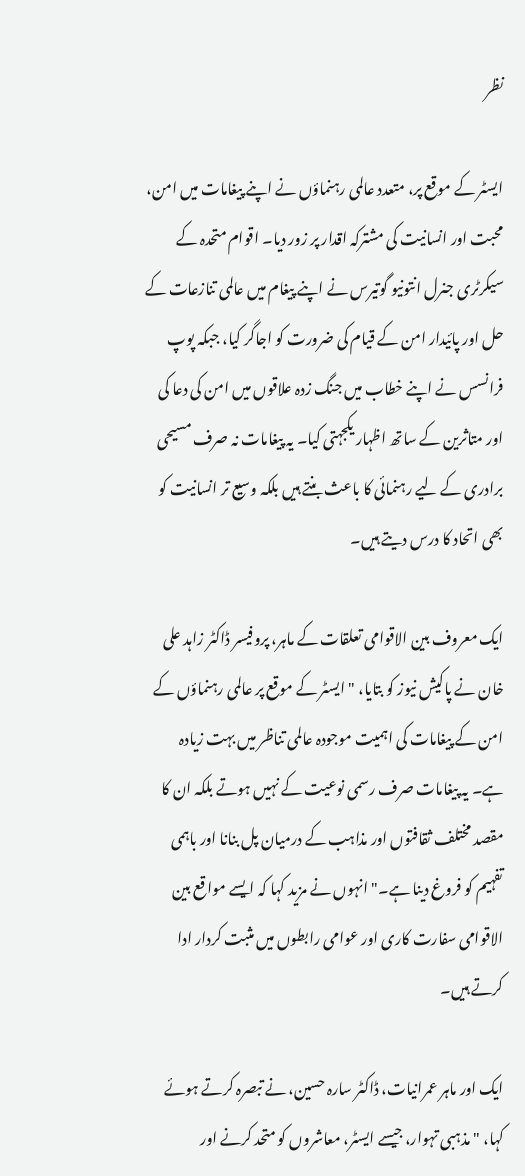نظر

ایسٹر کے موقع پر، متعدد عالمی رہنماؤں نے اپنے پیغامات میں امن، محبت اور انسانیت کی مشترکہ اقدار پر زور دیا۔ اقوام متحدہ کے سیکرٹری جنرل انتونیو گوتیرس نے اپنے پیغام میں عالمی تنازعات کے حل اور پائیدار امن کے قیام کی ضرورت کو اجاگر کیا، جبکہ پوپ فرانسس نے اپنے خطاب میں جنگ زدہ علاقوں میں امن کی دعا کی اور متاثرین کے ساتھ اظہار یکجہتی کیا۔ یہ پیغامات نہ صرف مسیحی برادری کے لیے رہنمائی کا باعث بنتے ہیں بلکہ وسیع تر انسانیت کو بھی اتحاد کا درس دیتے ہیں۔

ایک معروف بین الاقوامی تعلقات کے ماہر، پروفیسر ڈاکٹر زاہد علی خان نے پاکیش نیوز کو بتایا، "ایسٹر کے موقع پر عالمی رہنماؤں کے امن کے پیغامات کی اہمیت موجودہ عالمی تناظر میں بہت زیادہ ہے۔ یہ پیغامات صرف رسمی نوعیت کے نہیں ہوتے بلکہ ان کا مقصد مختلف ثقافتوں اور مذاہب کے درمیان پل بنانا اور باہمی تفہیم کو فروغ دینا ہے۔" انہوں نے مزید کہا کہ ایسے مواقع بین الاقوامی سفارت کاری اور عوامی رابطوں میں مثبت کردار ادا کرتے ہیں۔

ایک اور ماہر عمرانیات، ڈاکٹر سارہ حسین، نے تبصرہ کرتے ہوئے کہا، "مذہبی تہوار، جیسے ایسٹر، معاشروں کو متحد کرنے اور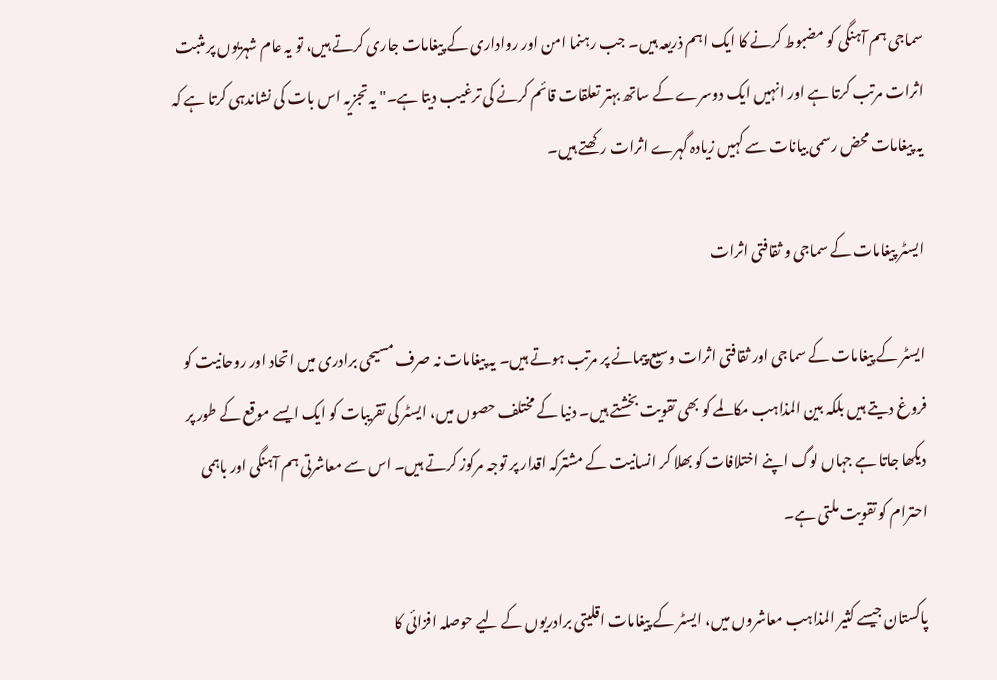سماجی ہم آہنگی کو مضبوط کرنے کا ایک اہم ذریعہ ہیں۔ جب رہنما امن اور رواداری کے پیغامات جاری کرتے ہیں، تو یہ عام شہریوں پر مثبت اثرات مرتب کرتا ہے اور انہیں ایک دوسرے کے ساتھ بہتر تعلقات قائم کرنے کی ترغیب دیتا ہے۔" یہ تجزیہ اس بات کی نشاندہی کرتا ہے کہ یہ پیغامات محض رسمی بیانات سے کہیں زیادہ گہرے اثرات رکھتے ہیں۔

ایسٹر پیغامات کے سماجی و ثقافتی اثرات

ایسٹر کے پیغامات کے سماجی اور ثقافتی اثرات وسیع پیمانے پر مرتب ہوتے ہیں۔ یہ پیغامات نہ صرف مسیحی برادری میں اتحاد اور روحانیت کو فروغ دیتے ہیں بلکہ بین المذاہب مکالمے کو بھی تقویت بخشتے ہیں۔ دنیا کے مختلف حصوں میں، ایسٹر کی تقریبات کو ایک ایسے موقع کے طور پر دیکھا جاتا ہے جہاں لوگ اپنے اختلافات کو بھلا کر انسانیت کے مشترکہ اقدار پر توجہ مرکوز کرتے ہیں۔ اس سے معاشرتی ہم آہنگی اور باہمی احترام کو تقویت ملتی ہے۔

پاکستان جیسے کثیر المذاہب معاشروں میں، ایسٹر کے پیغامات اقلیتی برادریوں کے لیے حوصلہ افزائی کا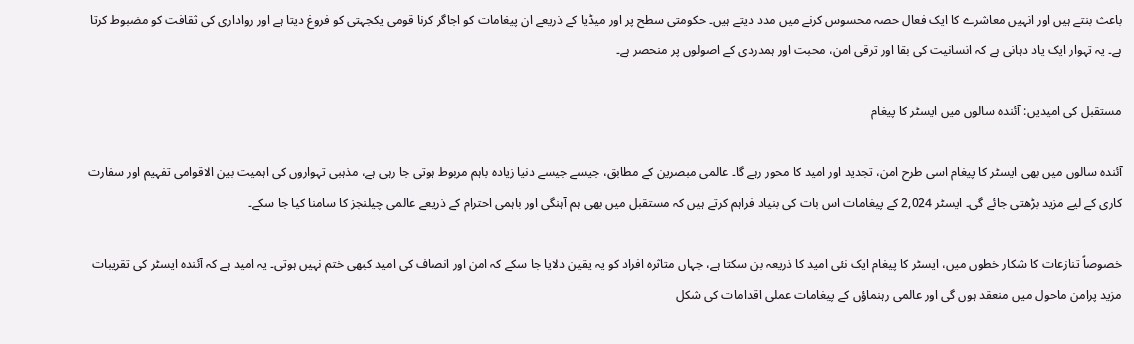باعث بنتے ہیں اور انہیں معاشرے کا ایک فعال حصہ محسوس کرنے میں مدد دیتے ہیں۔ حکومتی سطح پر اور میڈیا کے ذریعے ان پیغامات کو اجاگر کرنا قومی یکجہتی کو فروغ دیتا ہے اور رواداری کی ثقافت کو مضبوط کرتا ہے۔ یہ تہوار ایک یاد دہانی ہے کہ انسانیت کی بقا اور ترقی امن، محبت اور ہمدردی کے اصولوں پر منحصر ہے۔

مستقبل کی امیدیں: آئندہ سالوں میں ایسٹر کا پیغام

آئندہ سالوں میں بھی ایسٹر کا پیغام اسی طرح امن، تجدید اور امید کا محور رہے گا۔ عالمی مبصرین کے مطابق، جیسے جیسے دنیا زیادہ باہم مربوط ہوتی جا رہی ہے، مذہبی تہواروں کی اہمیت بین الاقوامی تفہیم اور سفارت کاری کے لیے مزید بڑھتی جائے گی۔ ایسٹر 2,024 کے پیغامات اس بات کی بنیاد فراہم کرتے ہیں کہ مستقبل میں بھی ہم آہنگی اور باہمی احترام کے ذریعے عالمی چیلنجز کا سامنا کیا جا سکے۔

خصوصاً تنازعات کا شکار خطوں میں، ایسٹر کا پیغام ایک نئی امید کا ذریعہ بن سکتا ہے، جہاں متاثرہ افراد کو یہ یقین دلایا جا سکے کہ امن اور انصاف کی امید کبھی ختم نہیں ہوتی۔ یہ امید ہے کہ آئندہ ایسٹر کی تقریبات مزید پرامن ماحول میں منعقد ہوں گی اور عالمی رہنماؤں کے پیغامات عملی اقدامات کی شکل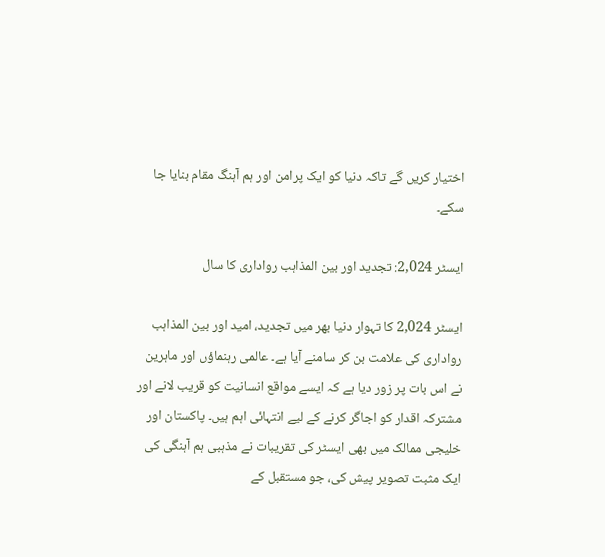اختیار کریں گے تاکہ دنیا کو ایک پرامن اور ہم آہنگ مقام بنایا جا سکے۔

ایسٹر 2,024: تجدید اور بین المذاہب رواداری کا سال

ایسٹر 2,024 کا تہوار دنیا بھر میں تجدید، امید اور بین المذاہب رواداری کی علامت بن کر سامنے آیا ہے۔ عالمی رہنماؤں اور ماہرین نے اس بات پر زور دیا ہے کہ ایسے مواقع انسانیت کو قریب لانے اور مشترکہ اقدار کو اجاگر کرنے کے لیے انتہائی اہم ہیں۔ پاکستان اور خلیجی ممالک میں بھی ایسٹر کی تقریبات نے مذہبی ہم آہنگی کی ایک مثبت تصویر پیش کی، جو مستقبل کے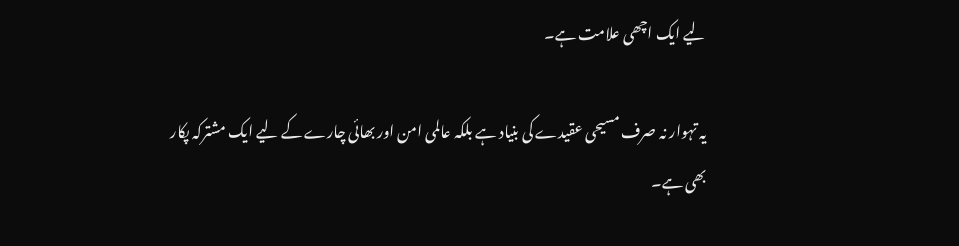لیے ایک اچھی علامت ہے۔

یہ تہوار نہ صرف مسیحی عقیدے کی بنیاد ہے بلکہ عالمی امن اور بھائی چارے کے لیے ایک مشترکہ پکار بھی ہے۔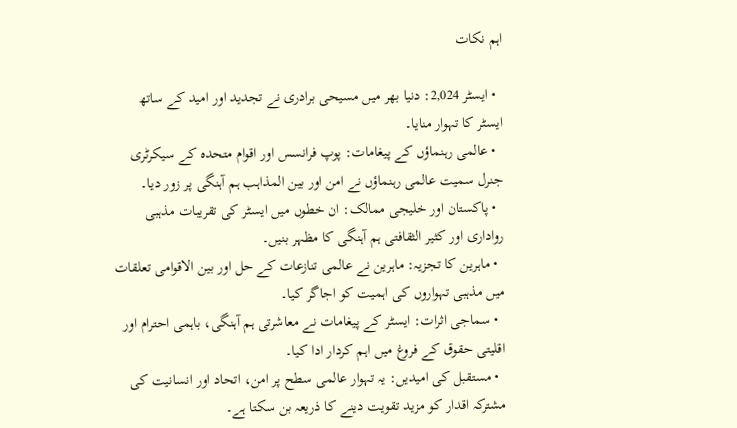اہم نکات

  • ایسٹر 2,024: دنیا بھر میں مسیحی برادری نے تجدید اور امید کے ساتھ ایسٹر کا تہوار منایا۔
  • عالمی رہنماؤں کے پیغامات: پوپ فرانسس اور اقوام متحدہ کے سیکرٹری جنرل سمیت عالمی رہنماؤں نے امن اور بین المذاہب ہم آہنگی پر زور دیا۔
  • پاکستان اور خلیجی ممالک: ان خطوں میں ایسٹر کی تقریبات مذہبی رواداری اور کثیر الثقافتی ہم آہنگی کا مظہر بنیں۔
  • ماہرین کا تجزیہ: ماہرین نے عالمی تنازعات کے حل اور بین الاقوامی تعلقات میں مذہبی تہواروں کی اہمیت کو اجاگر کیا۔
  • سماجی اثرات: ایسٹر کے پیغامات نے معاشرتی ہم آہنگی، باہمی احترام اور اقلیتی حقوق کے فروغ میں اہم کردار ادا کیا۔
  • مستقبل کی امیدیں: یہ تہوار عالمی سطح پر امن، اتحاد اور انسانیت کی مشترکہ اقدار کو مزید تقویت دینے کا ذریعہ بن سکتا ہے۔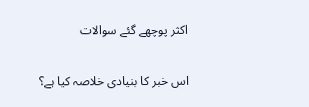اکثر پوچھے گئے سوالات

اس خبر کا بنیادی خلاصہ کیا ہے؟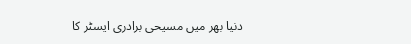دنیا بھر میں مسیحی برادری ایسٹر کا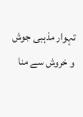تہوار مذہبی جوش و خروش سے منا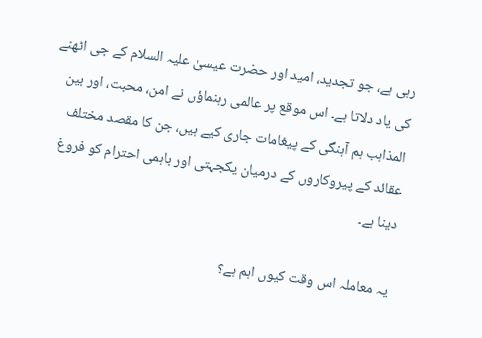رہی ہے، جو تجدید، امید اور حضرت عیسیٰ علیہ السلام کے جی اٹھنے کی یاد دلاتا ہے۔ اس موقع پر عالمی رہنماؤں نے امن، محبت، اور بین المذاہب ہم آہنگی کے پیغامات جاری کیے ہیں، جن کا مقصد مختلف عقائد کے پیروکاروں کے درمیان یکجہتی اور باہمی احترام کو فروغ دینا ہے۔

یہ معاملہ اس وقت کیوں اہم ہے؟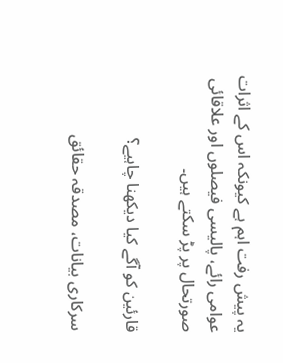یہ پیش رفت اہم ہے کیونکہ اس کے اثرات عوامی رائے، پالیسی فیصلوں اور علاقائی صورتحال پر پڑ سکتے ہیں۔

قارئین کو آگے کیا دیکھنا چاہیے؟

سرکاری بیانات، مصدقہ حقائق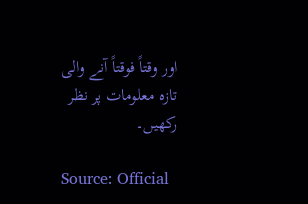اور وقتاً فوقتاً آنے والی تازہ معلومات پر نظر رکھیں۔

Source: Official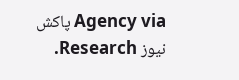Agency via پاکش نیوز Research.